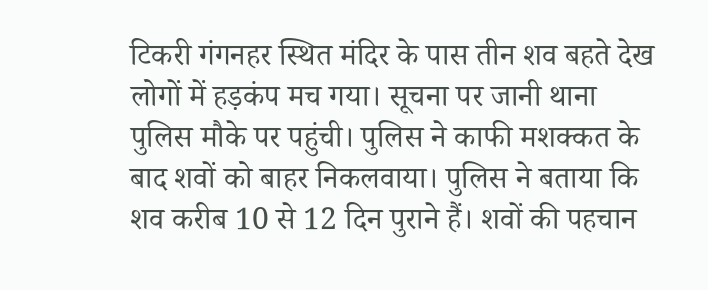टिकरी गंगनहर स्थित मंदिर के पास तीन शव बहते देख लोगों में हड़कंप मच गया। सूचना पर जानी थाना पुलिस मौके पर पहुंची। पुलिस ने काफी मशक्कत के बाद शवों को बाहर निकलवाया। पुलिस ने बताया कि शव करीब 10 से 12 दिन पुराने हैं। शवों की पहचान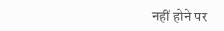नहीं होने पर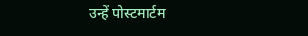उन्हें पोस्टमार्टम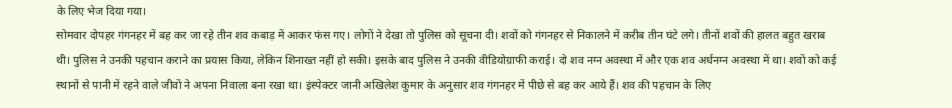के लिए भेज दिया गया।
सोमवार दोपहर गंगनहर में बह कर जा रहे तीन शव कबाड़ में आकर फंस गए। लोगों ने देखा तो पुलिस को सूचना दी। शवों को गंगनहर से निकालने में करीब तीन घंटे लगे। तीनों शवों की हालत बहुत खराब थी। पुलिस ने उनकी पहचान कराने का प्रयास किया, लेकिन शिनाख्त नहीं हो सकी। इसके बाद पुलिस ने उनकी वीडियोग्राफी कराई। दो शव नग्न अवस्था में और एक शव अर्धनग्न अवस्था में था। शवों को कई स्थानों से पानी में रहने वाले जीवों ने अपना निवाला बना रखा था। इंस्पेक्टर जानी अखिलेश कुमार के अनुसार शव गंगनहर में पीछे से बह कर आये हैं। शव की पहचान के लिए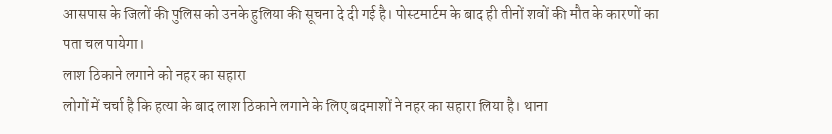आसपास के जिलों की पुलिस को उनके हुलिया की सूचना दे दी गई है। पोस्टमार्टम के बाद ही तीनों शवों की मौत के कारणों का पता चल पायेगा।
लाश ठिकाने लगाने को नहर का सहारा
लोगों में चर्चा है कि हत्या के बाद लाश ठिकाने लगाने के लिए बदमाशों ने नहर का सहारा लिया है। थाना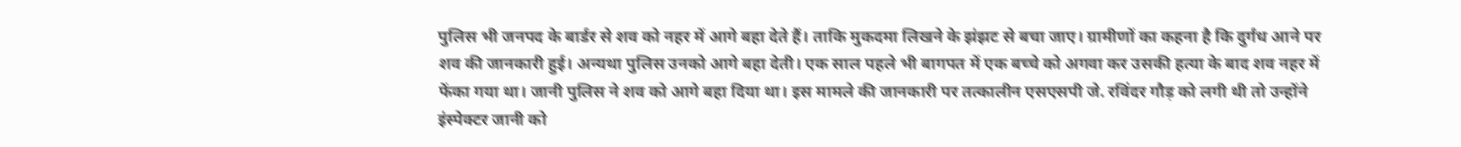पुलिस भी जनपद के बार्डर से शव को नहर में आगे बहा देते हैं। ताकि मुकदमा लिखने के झंझट से बचा जाए। ग्रामीणों का कहना है कि दुर्गंध आने पर शव की जानकारी हुई। अन्यथा पुलिस उनको आगे बहा देती। एक साल पहले भी बागपत में एक बच्चे को अगवा कर उसकी हत्या के बाद शव नहर में फेंका गया था। जानी पुलिस ने शव को आगे बहा दिया था। इस मामले की जानकारी पर तत्कालीन एसएसपी जे. रविंदर गौड़ को लगी थी तो उन्होंने इंस्पेक्टर जानी को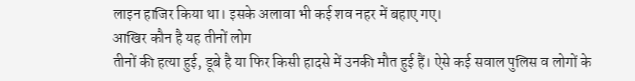लाइन हाजिर किया था। इसके अलावा भी कई शव नहर में बहाए गए।
आखिर कौन है यह तीनों लोग
तीनों की हत्या हुई, डूबे है या फिर किसी हादसे में उनकी मौत हुई हैं। ऐसे कई सवाल पुलिस व लोगों के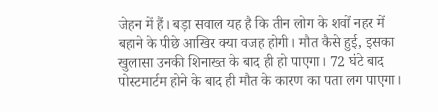जेहन में हैं। बड़ा सवाल यह है कि तीन लोग के शवों नहर में बहाने के पीछे आखिर क्या वजह होगी। मौत कैसे हुई, इसका खुलासा उनकी शिनाख्त के बाद ही हो पाएगा। 72 घंटे बाद पोस्टमार्टम होने के बाद ही मौत के कारण का पता लग पाएगा।